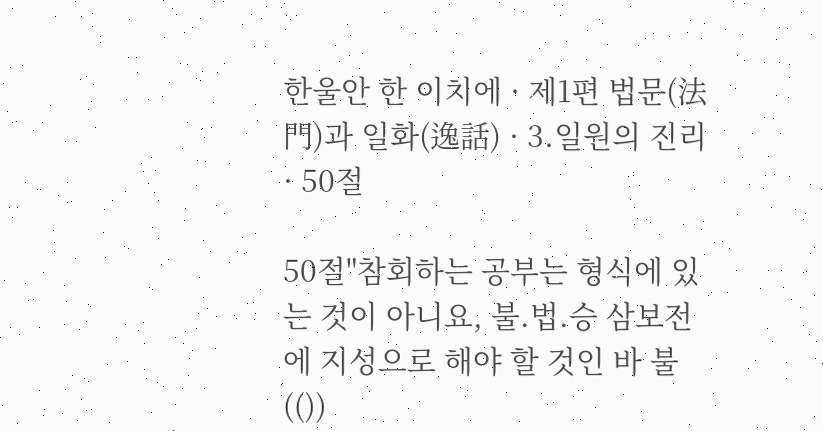한울안 한 이치에 · 제1편 법문(法門)과 일화(逸話) · 3.일원의 진리 · 50절

50절"참회하는 공부는 형식에 있는 것이 아니요, 불.법.승 삼보전에 지성으로 해야 할 것인 바 불(())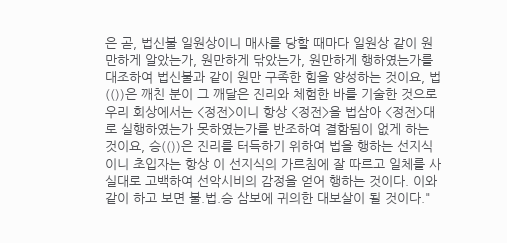은 곧, 법신불 일원상이니 매사를 당할 때마다 일원상 같이 원만하게 알았는가, 원만하게 닦았는가, 원만하게 행하였는가를 대조하여 법신불과 같이 원만 구족한 힘을 양성하는 것이요, 법(())은 깨친 분이 그 깨달은 진리와 체험한 바를 기술한 것으로 우리 회상에서는 <정전>이니 항상 <정전>을 법삼아 <정전>대로 실행하였는가 못하였는가를 반조하여 결함됨이 없게 하는 것이요, 승(())은 진리를 터득하기 위하여 법을 행하는 선지식이니 초입자는 항상 이 선지식의 가르침에 잘 따르고 일체를 사실대로 고백하여 선악시비의 감정을 얻어 행하는 것이다. 이와 같이 하고 보면 불.법.승 삼보에 귀의한 대보살이 될 것이다."